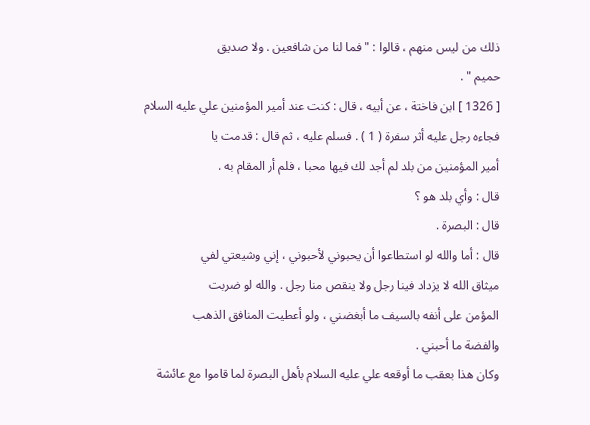ذلك من ليس منهم ، قالوا : " فما لنا من شافعين . ولا صديق
حميم " .
[ 1326 ] ابن فاختة ، عن أبيه ، قال : كنت عند أمير المؤمنين علي عليه السلام
فجاءه رجل عليه أثر سفرة ( 1 ) . فسلم عليه ، ثم قال : قدمت يا
أمير المؤمنين من بلد لم أجد لك فيها محبا ، فلم أر المقام به .
قال : وأي بلد هو ؟
قال : البصرة .
قال : أما والله لو استطاعوا أن يحبوني لأحبوني ، إني وشيعتي لفي
ميثاق الله لا يزداد فينا رجل ولا ينقص منا رجل . والله لو ضربت
المؤمن على أنفه بالسيف ما أبغضني ، ولو أعطيت المنافق الذهب
والفضة ما أحبني .
وكان هذا بعقب ما أوقعه علي عليه السلام بأهل البصرة لما قاموا مع عائشة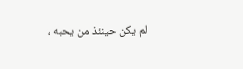لم يكن حينئذ من يحبه ،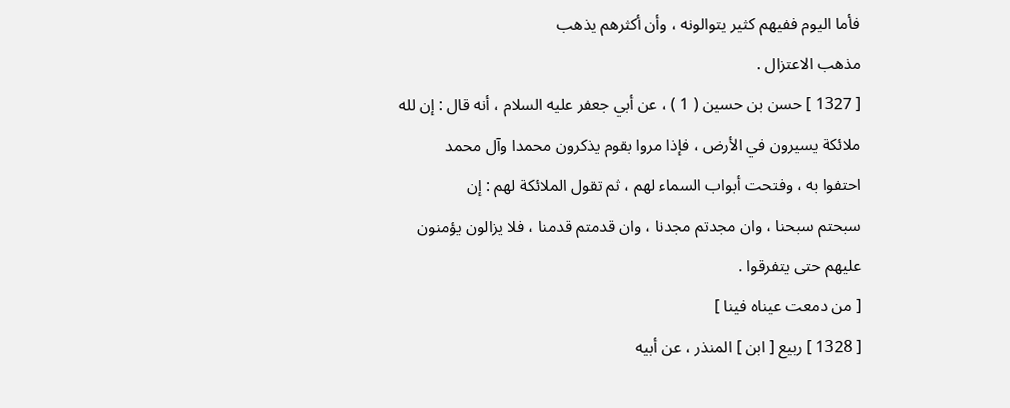فأما اليوم ففيهم كثير يتوالونه ، وأن أكثرهم يذهب
مذهب الاعتزال .
[ 1327 ] حسن بن حسين ( 1 ) ، عن أبي جعفر عليه السلام ، أنه قال : إن لله
ملائكة يسيرون في الأرض ، فإذا مروا بقوم يذكرون محمدا وآل محمد
احتفوا به ، وفتحت أبواب السماء لهم ، ثم تقول الملائكة لهم : إن
سبحتم سبحنا ، وان مجدتم مجدنا ، وان قدمتم قدمنا ، فلا يزالون يؤمنون
عليهم حتى يتفرقوا .
[ من دمعت عيناه فينا ]
[ 1328 ] ربيع [ ابن ] المنذر ، عن أبيه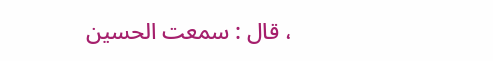، قال : سمعت الحسين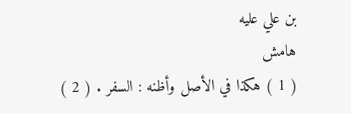بن علي عليه
هامش
( 1 ) هكذا في الأصل وأظنه : السفر . ( 2 )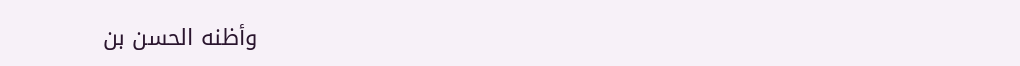وأظنه الحسن بن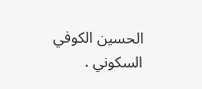الحسين الكوفي السكوني .